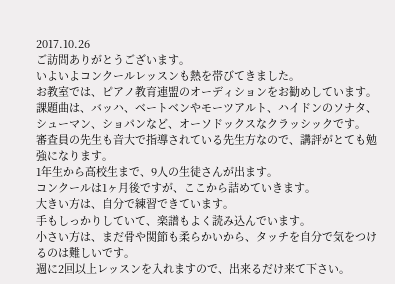2017.10.26
ご訪問ありがとうございます。
いよいよコンクールレッスンも熱を帯びてきました。
お教室では、ピアノ教育連盟のオーディションをお勧めしています。
課題曲は、バッハ、ベートベンやモーツアルト、ハイドンのソナタ、シューマン、ショパンなど、オーソドックスなクラッシックです。
審査員の先生も音大で指導されている先生方なので、講評がとても勉強になります。
1年生から高校生まで、9人の生徒さんが出ます。
コンクールは1ヶ月後ですが、ここから詰めていきます。
大きい方は、自分で練習できています。
手もしっかりしていて、楽譜もよく読み込んでいます。
小さい方は、まだ骨や関節も柔らかいから、タッチを自分で気をつけるのは難しいです。
週に2回以上レッスンを入れますので、出来るだけ来て下さい。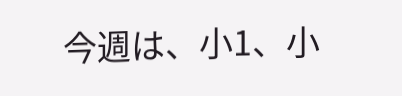今週は、小1、小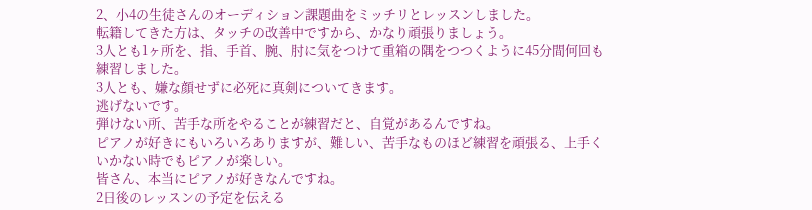2、小4の生徒さんのオーディション課題曲をミッチリとレッスンしました。
転籍してきた方は、タッチの改善中ですから、かなり頑張りましょう。
3人とも1ヶ所を、指、手首、腕、肘に気をつけて重箱の隅をつつくように45分間何回も練習しました。
3人とも、嫌な顔せずに必死に真剣についてきます。
逃げないです。
弾けない所、苦手な所をやることが練習だと、自覚があるんですね。
ピアノが好きにもいろいろありますが、難しい、苦手なものほど練習を頑張る、上手くいかない時でもピアノが楽しい。
皆さん、本当にピアノが好きなんですね。
2日後のレッスンの予定を伝える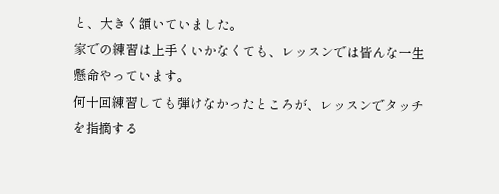と、大きく頷いていました。
家での練習は上手くいかなくても、レッスンでは皆んな一生懸命やっています。
何十回練習しても弾けなかったところが、レッスンでタッチを指摘する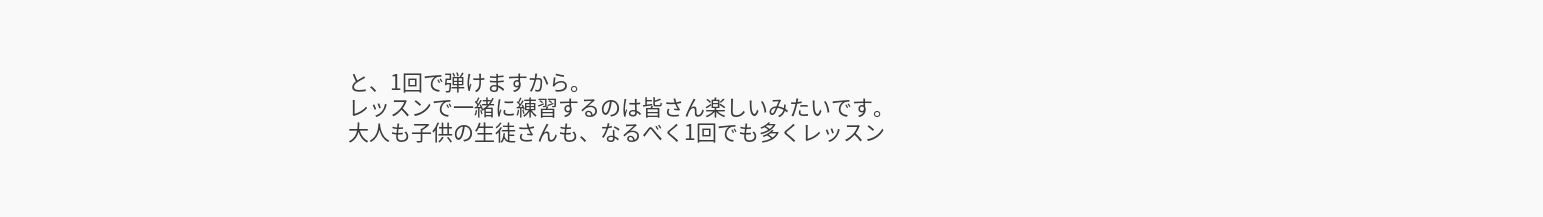と、1回で弾けますから。
レッスンで一緒に練習するのは皆さん楽しいみたいです。
大人も子供の生徒さんも、なるべく1回でも多くレッスン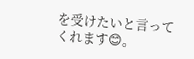を受けたいと言ってくれます😊。